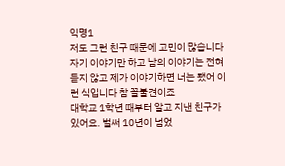익명1
저도 그런 친구 때문에 고민이 많습니다 자기 이야기만 하고 남의 이야기는 전혀 듣지 않고 제가 이야기하면 너는 됐어 이런 식입니다 참 꼴불견이죠
대학교 1학년 때부터 알고 지낸 친구가 있어요. 벌써 10년이 넘었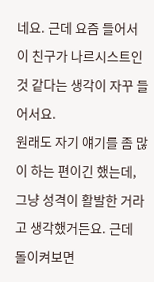네요. 근데 요즘 들어서 이 친구가 나르시스트인 것 같다는 생각이 자꾸 들어서요.
원래도 자기 얘기를 좀 많이 하는 편이긴 했는데, 그냥 성격이 활발한 거라고 생각했거든요. 근데 돌이켜보면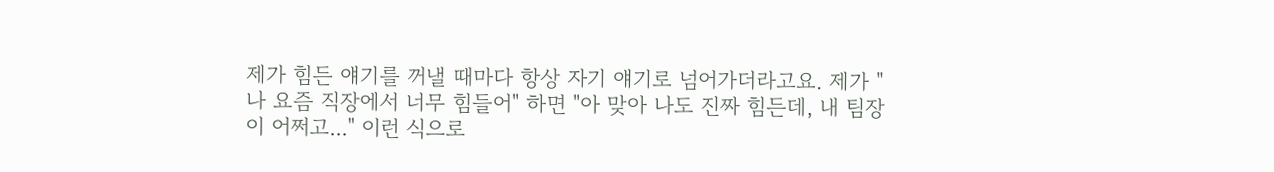제가 힘든 얘기를 꺼낼 때마다 항상 자기 얘기로 넘어가더라고요. 제가 "나 요즘 직장에서 너무 힘들어" 하면 "아 맞아 나도 진짜 힘든데, 내 팀장이 어쩌고..." 이런 식으로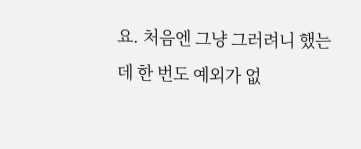요. 처음엔 그냥 그러려니 했는데 한 번도 예외가 없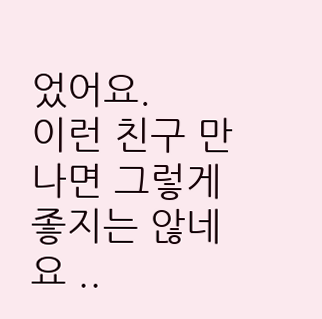었어요.
이런 친구 만나면 그렇게 좋지는 않네요 ..